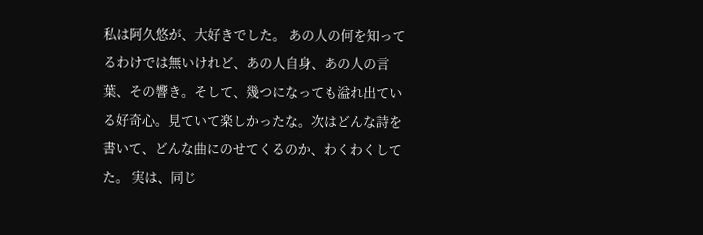私は阿久悠が、大好きでした。 あの人の何を知ってるわけでは無いけれど、あの人自身、あの人の言葉、その響き。そして、幾つになっても溢れ出ている好奇心。見ていて楽しかったな。次はどんな詩を書いて、どんな曲にのせてくるのか、わくわくしてた。 実は、同じ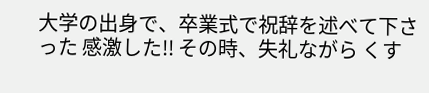大学の出身で、卒業式で祝辞を述べて下さった 感激した!! その時、失礼ながら くす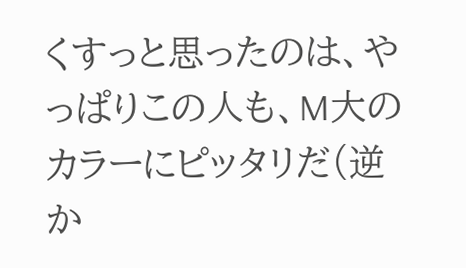くすっと思ったのは、やっぱりこの人も、M大のカラーにピッタリだ(逆か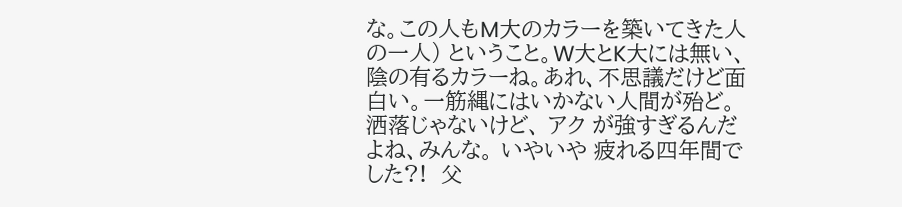な。この人もM大のカラーを築いてきた人の一人) ということ。W大とK大には無い、陰の有るカラーね。あれ、不思議だけど面白い。一筋縄にはいかない人間が殆ど。洒落じゃないけど、 アク が強すぎるんだよね、みんな。 いやいや 疲れる四年間でした?!  父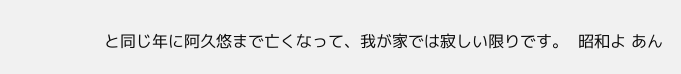と同じ年に阿久悠まで亡くなって、我が家では寂しい限りです。  昭和よ あん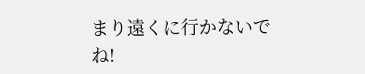まり遠くに行かないでね!